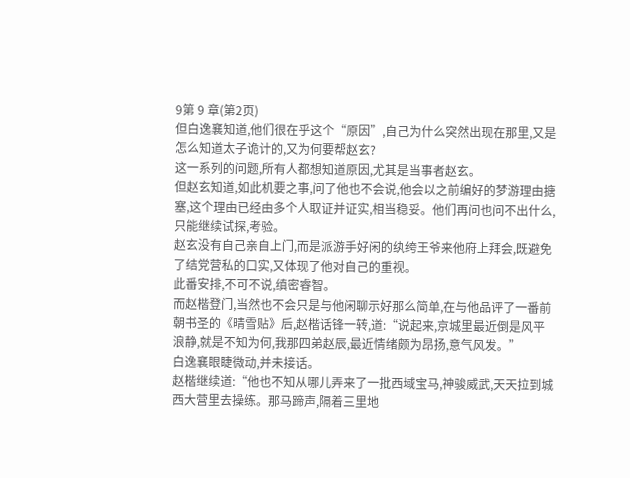9第 9 章(第2页)
但白逸襄知道,他们很在乎这个“原因”,自己为什么突然出现在那里,又是怎么知道太子诡计的,又为何要帮赵玄?
这一系列的问题,所有人都想知道原因,尤其是当事者赵玄。
但赵玄知道,如此机要之事,问了他也不会说,他会以之前编好的梦游理由搪塞,这个理由已经由多个人取证并证实,相当稳妥。他们再问也问不出什么,只能继续试探,考验。
赵玄没有自己亲自上门,而是派游手好闲的纨绔王爷来他府上拜会,既避免了结党营私的口实,又体现了他对自己的重视。
此番安排,不可不说,缜密睿智。
而赵楷登门,当然也不会只是与他闲聊示好那么简单,在与他品评了一番前朝书圣的《晴雪贴》后,赵楷话锋一转,道:“说起来,京城里最近倒是风平浪静,就是不知为何,我那四弟赵辰,最近情绪颇为昂扬,意气风发。”
白逸襄眼睫微动,并未接话。
赵楷继续道:“他也不知从哪儿弄来了一批西域宝马,神骏威武,天天拉到城西大营里去操练。那马蹄声,隔着三里地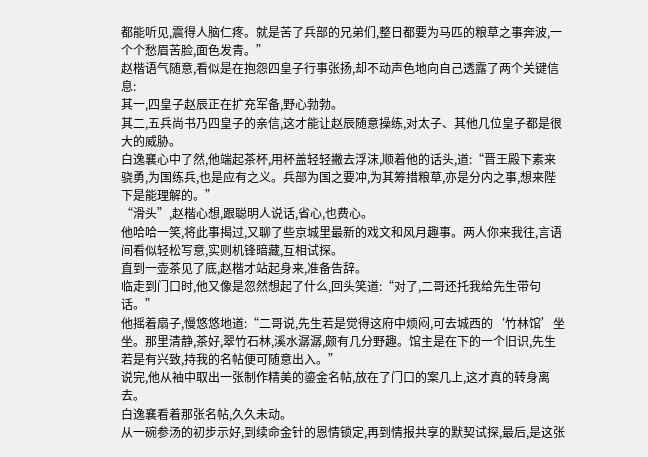都能听见,震得人脑仁疼。就是苦了兵部的兄弟们,整日都要为马匹的粮草之事奔波,一个个愁眉苦脸,面色发青。”
赵楷语气随意,看似是在抱怨四皇子行事张扬,却不动声色地向自己透露了两个关键信息:
其一,四皇子赵辰正在扩充军备,野心勃勃。
其二,五兵尚书乃四皇子的亲信,这才能让赵辰随意操练,对太子、其他几位皇子都是很大的威胁。
白逸襄心中了然,他端起茶杯,用杯盖轻轻撇去浮沫,顺着他的话头,道:“晋王殿下素来骁勇,为国练兵,也是应有之义。兵部为国之要冲,为其筹措粮草,亦是分内之事,想来陛下是能理解的。”
“滑头”,赵楷心想,跟聪明人说话,省心,也费心。
他哈哈一笑,将此事揭过,又聊了些京城里最新的戏文和风月趣事。两人你来我往,言语间看似轻松写意,实则机锋暗藏,互相试探。
直到一壶茶见了底,赵楷才站起身来,准备告辞。
临走到门口时,他又像是忽然想起了什么,回头笑道:“对了,二哥还托我给先生带句话。”
他摇着扇子,慢悠悠地道:“二哥说,先生若是觉得这府中烦闷,可去城西的‘竹林馆’坐坐。那里清静,茶好,翠竹石林,溪水潺潺,颇有几分野趣。馆主是在下的一个旧识,先生若是有兴致,持我的名帖便可随意出入。”
说完,他从袖中取出一张制作精美的鎏金名帖,放在了门口的案几上,这才真的转身离去。
白逸襄看着那张名帖,久久未动。
从一碗参汤的初步示好,到续命金针的恩情锁定,再到情报共享的默契试探,最后,是这张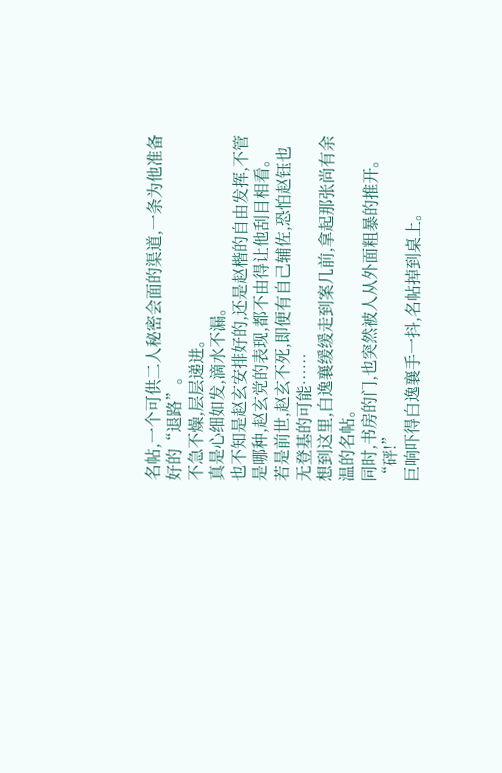名帖,一个可供二人秘密会面的渠道,一条为他准备好的“退路”。
不急不燥,层层递进。
真是心细如发,滴水不漏。
也不知是赵玄安排好的,还是赵楷的自由发挥,不管是哪种,赵玄党的表现,都不由得让他刮目相看。
若是前世,赵玄不死,即便有自己辅佐,恐怕赵钰也无登基的可能……
想到这里,白逸襄缓缓走到案几前,拿起那张尚有余温的名帖。
同时,书房的门,也突然被人从外面粗暴的推开。
“砰!”
巨响吓得白逸襄手一抖,名帖掉到桌上。